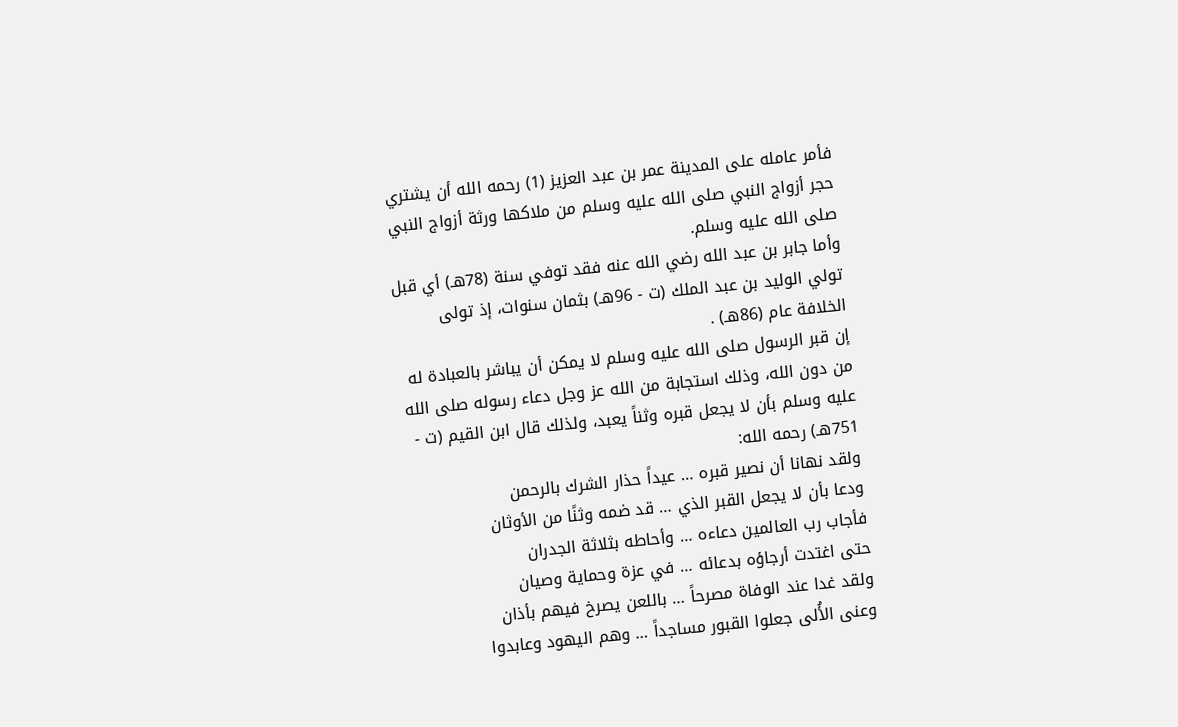فأمر عامله على المدينة عمر بن عبد العزيز (1) رحمه الله أن يشتري حجر أزواج النبي صلى الله عليه وسلم من ملاكها ورثة أزواج النبي صلى الله عليه وسلم.
وأما جابر بن عبد الله رضي الله عنه فقد توفي سنة (78هـ) أي قبل تولي الوليد بن عبد الملك (ت - 96هـ) بثمان سنوات، إذ تولى الخلافة عام (86هـ) .
إن قبر الرسول صلى الله عليه وسلم لا يمكن أن يباشر بالعبادة له من دون الله، وذلك استجابة من الله عز وجل دعاء رسوله صلى الله عليه وسلم بأن لا يجعل قبره وثناً يعبد، ولذلك قال ابن القيم (ت - 751هـ) رحمه الله:
ولقد نهانا أن نصير قبره … عيداً حذار الشرك بالرحمن
ودعا بأن لا يجعل القبر الذي … قد ضمه وثنًا من الأوثان
فأجاب رب العالمين دعاءه … وأحاطه بثلاثة الجدران
حتى اغتدت أرجاؤه بدعائه … في عزة وحماية وصيان
ولقد غدا عند الوفاة مصرحاً … باللعن يصرخ فيهم بأذان
وعنى الأُلى جعلوا القبور مساجداً … وهم اليهود وعابدوا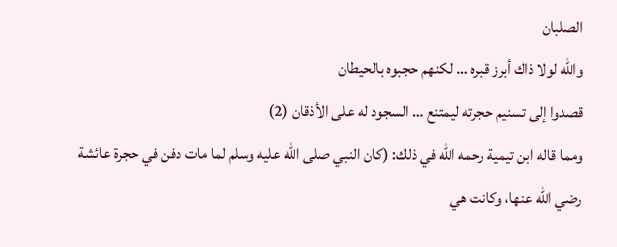الصلبان
والله لولا ذاك أبرز قبره … لكنهم حجبوه بالحيطان
قصدوا إلى تسنيم حجرته ليمتنع … السجود له على الأذقان (2)
ومما قاله ابن تيمية رحمه الله في ذلك: (كان النبي صلى الله عليه وسلم لما مات دفن في حجرة عائشة رضي الله عنها، وكانت هي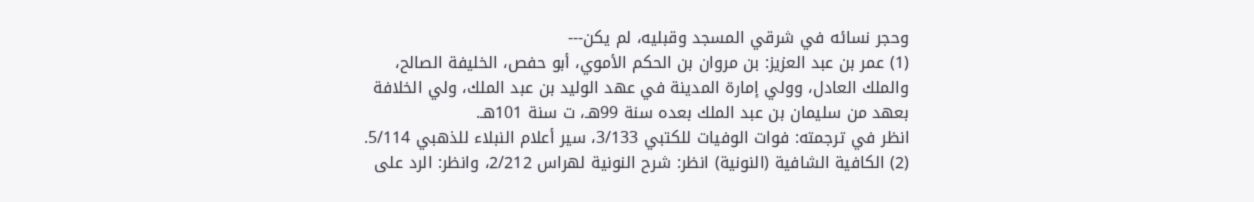وحجر نسائه في شرقي المسجد وقبليه، لم يكن---
(1) عمر بن عبد العزيز: بن مروان بن الحكم الأموي، أبو حفص، الخليفة الصالح، والملك العادل، وولي إمارة المدينة في عهد الوليد بن عبد الملك، ولي الخلافة بعهد من سليمان بن عبد الملك بعده سنة 99هـ، ت سنة 101هـ.
انظر في ترجمته: فوات الوفيات للكتبي 3/133، سير أعلام النبلاء للذهبي 5/114.
(2) الكافية الشافية (النونية) انظر: شرح النونية لهراس 2/212، وانظر: الرد على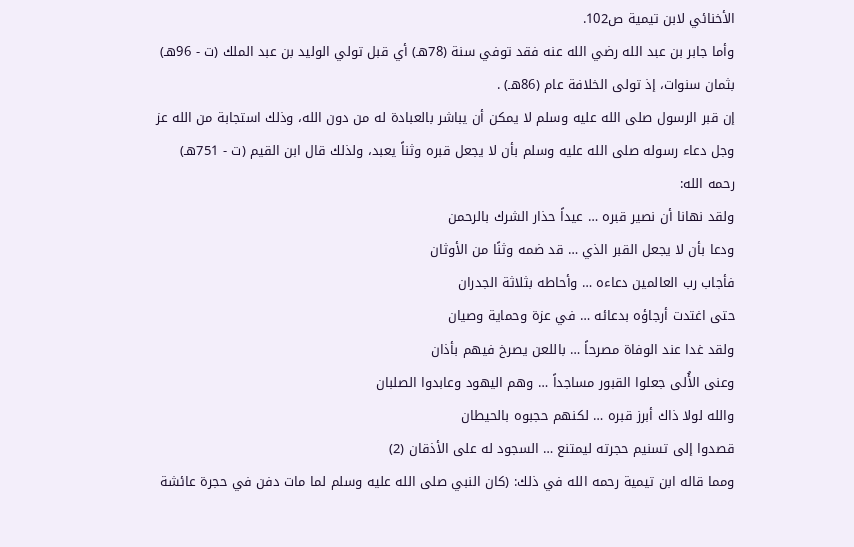الأخنائي لابن تيمية ص102.
وأما جابر بن عبد الله رضي الله عنه فقد توفي سنة (78هـ) أي قبل تولي الوليد بن عبد الملك (ت - 96هـ) بثمان سنوات، إذ تولى الخلافة عام (86هـ) .
إن قبر الرسول صلى الله عليه وسلم لا يمكن أن يباشر بالعبادة له من دون الله، وذلك استجابة من الله عز وجل دعاء رسوله صلى الله عليه وسلم بأن لا يجعل قبره وثناً يعبد، ولذلك قال ابن القيم (ت - 751هـ) رحمه الله:
ولقد نهانا أن نصير قبره … عيداً حذار الشرك بالرحمن
ودعا بأن لا يجعل القبر الذي … قد ضمه وثنًا من الأوثان
فأجاب رب العالمين دعاءه … وأحاطه بثلاثة الجدران
حتى اغتدت أرجاؤه بدعائه … في عزة وحماية وصيان
ولقد غدا عند الوفاة مصرحاً … باللعن يصرخ فيهم بأذان
وعنى الأُلى جعلوا القبور مساجداً … وهم اليهود وعابدوا الصلبان
والله لولا ذاك أبرز قبره … لكنهم حجبوه بالحيطان
قصدوا إلى تسنيم حجرته ليمتنع … السجود له على الأذقان (2)
ومما قاله ابن تيمية رحمه الله في ذلك: (كان النبي صلى الله عليه وسلم لما مات دفن في حجرة عائشة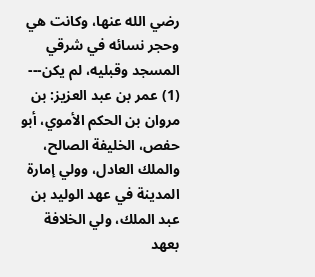رضي الله عنها، وكانت هي وحجر نسائه في شرقي المسجد وقبليه، لم يكن---
(1) عمر بن عبد العزيز: بن مروان بن الحكم الأموي، أبو حفص، الخليفة الصالح، والملك العادل، وولي إمارة المدينة في عهد الوليد بن عبد الملك، ولي الخلافة بعهد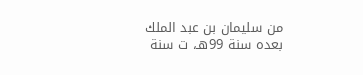من سليمان بن عبد الملك بعده سنة 99هـ، ت سنة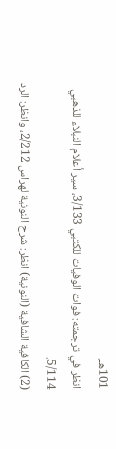101هـ.
انظر في ترجمته: فوات الوفيات للكتبي 3/133، سير أعلام النبلاء للذهبي 5/114.
(2) الكافية الشافية (النونية) انظر: شرح النونية لهراس 2/212، وانظر: الرد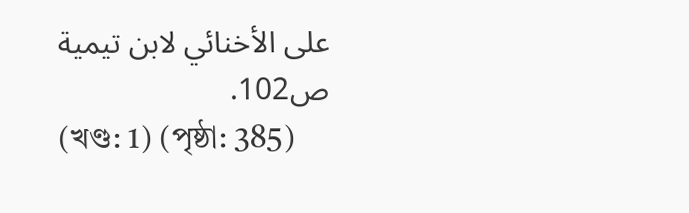على الأخنائي لابن تيمية ص102.
(খণ্ড: 1) (পৃষ্ঠা: 385)